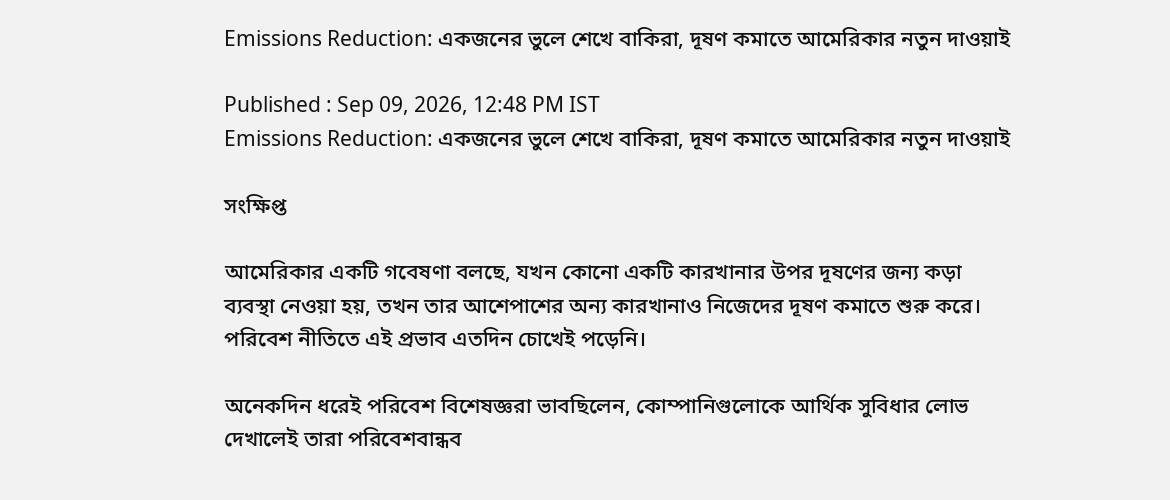Emissions Reduction: একজনের ভুলে শেখে বাকিরা, দূষণ কমাতে আমেরিকার নতুন দাওয়াই

Published : Sep 09, 2026, 12:48 PM IST
Emissions Reduction: একজনের ভুলে শেখে বাকিরা, দূষণ কমাতে আমেরিকার নতুন দাওয়াই

সংক্ষিপ্ত

আমেরিকার একটি গবেষণা বলছে, যখন কোনো একটি কারখানার উপর দূষণের জন্য কড়া ব্যবস্থা নেওয়া হয়, তখন তার আশেপাশের অন্য কারখানাও নিজেদের দূষণ কমাতে শুরু করে। পরিবেশ নীতিতে এই প্রভাব এতদিন চোখেই পড়েনি।

অনেকদিন ধরেই পরিবেশ বিশেষজ্ঞরা ভাবছিলেন, কোম্পানিগুলোকে আর্থিক সুবিধার লোভ দেখালেই তারা পরিবেশবান্ধব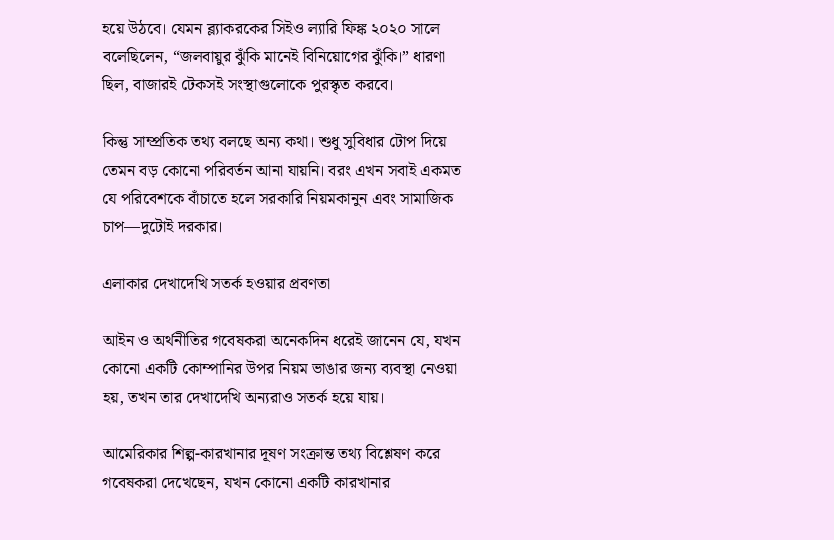হয়ে উঠবে। যেমন ব্ল্যাকরকের সিইও ল্যারি ফিঙ্ক ২০২০ সালে বলেছিলেন, “জলবায়ুর ঝুঁকি মানেই বিনিয়োগের ঝুঁকি।” ধারণা ছিল, বাজারই টেকসই সংস্থাগুলোকে পুরস্কৃত করবে।

কিন্তু সাম্প্রতিক তথ্য বলছে অন্য কথা। শুধু সুবিধার টোপ দিয়ে তেমন বড় কোনো পরিবর্তন আনা যায়নি। বরং এখন সবাই একমত যে পরিবেশকে বাঁচাতে হলে সরকারি নিয়মকানুন এবং সামাজিক চাপ—দুটোই দরকার।

এলাকার দেখাদেখি সতর্ক হওয়ার প্রবণতা

আইন ও অর্থনীতির গবেষকরা অনেকদিন ধরেই জানেন যে, যখন কোনো একটি কোম্পানির উপর নিয়ম ভাঙার জন্য ব্যবস্থা নেওয়া হয়, তখন তার দেখাদেখি অন্যরাও সতর্ক হয়ে যায়।

আমেরিকার শিল্প-কারখানার দূষণ সংক্রান্ত তথ্য বিশ্লেষণ করে গবেষকরা দেখেছেন, যখন কোনো একটি কারখানার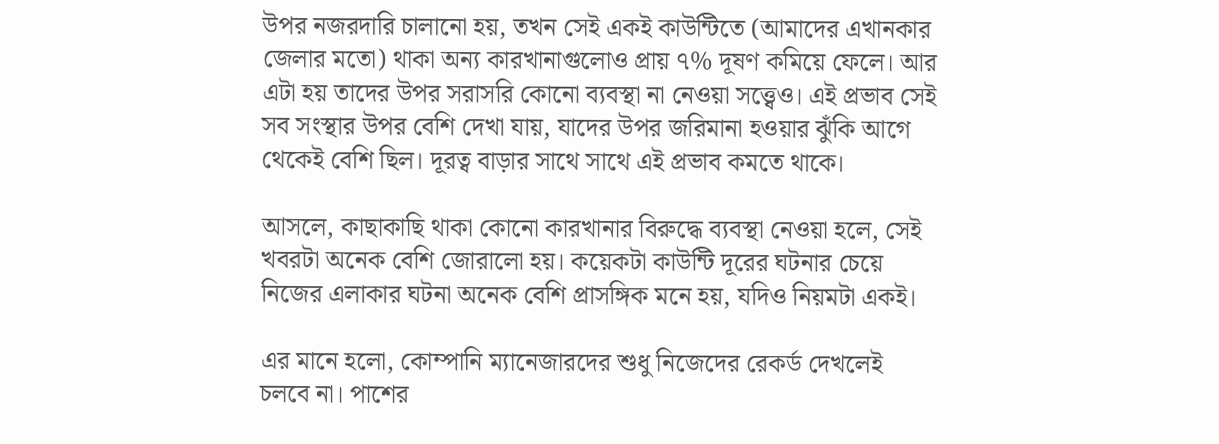উপর নজরদারি চালানো হয়, তখন সেই একই কাউন্টিতে (আমাদের এখানকার জেলার মতো) থাকা অন্য কারখানাগুলোও প্রায় ৭% দূষণ কমিয়ে ফেলে। আর এটা হয় তাদের উপর সরাসরি কোনো ব্যবস্থা না নেওয়া সত্ত্বেও। এই প্রভাব সেই সব সংস্থার উপর বেশি দেখা যায়, যাদের উপর জরিমানা হওয়ার ঝুঁকি আগে থেকেই বেশি ছিল। দূরত্ব বাড়ার সাথে সাথে এই প্রভাব কমতে থাকে।

আসলে, কাছাকাছি থাকা কোনো কারখানার বিরুদ্ধে ব্যবস্থা নেওয়া হলে, সেই খবরটা অনেক বেশি জোরালো হয়। কয়েকটা কাউন্টি দূরের ঘটনার চেয়ে নিজের এলাকার ঘটনা অনেক বেশি প্রাসঙ্গিক মনে হয়, যদিও নিয়মটা একই।

এর মানে হলো, কোম্পানি ম্যানেজারদের শুধু নিজেদের রেকর্ড দেখলেই চলবে না। পাশের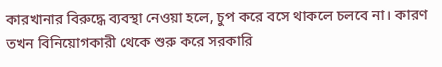কারখানার বিরুদ্ধে ব্যবস্থা নেওয়া হলে, চুপ করে বসে থাকলে চলবে না। কারণ তখন বিনিয়োগকারী থেকে শুরু করে সরকারি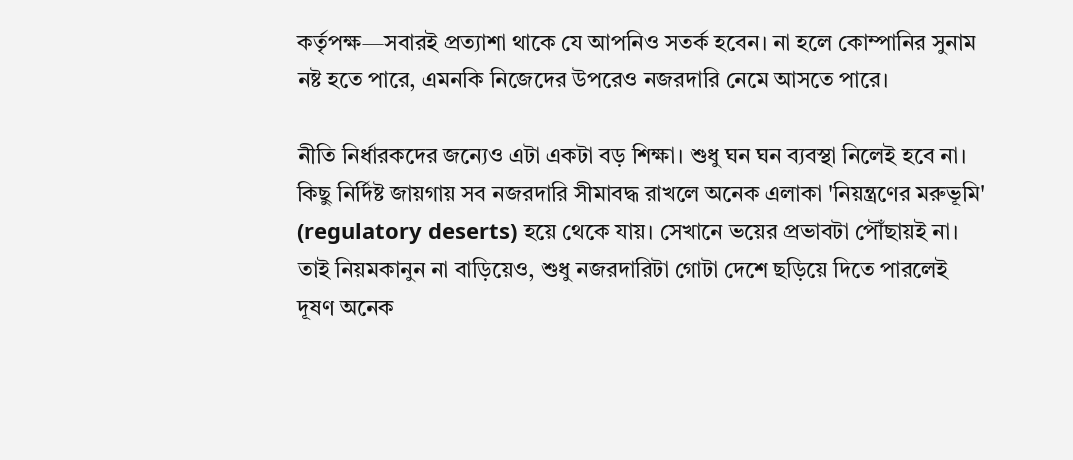কর্তৃপক্ষ—সবারই প্রত্যাশা থাকে যে আপনিও সতর্ক হবেন। না হলে কোম্পানির সুনাম নষ্ট হতে পারে, এমনকি নিজেদের উপরেও নজরদারি নেমে আসতে পারে।

নীতি নির্ধারকদের জন্যেও এটা একটা বড় শিক্ষা। শুধু ঘন ঘন ব্যবস্থা নিলেই হবে না। কিছু নির্দিষ্ট জায়গায় সব নজরদারি সীমাবদ্ধ রাখলে অনেক এলাকা 'নিয়ন্ত্রণের মরুভূমি' (regulatory deserts) হয়ে থেকে যায়। সেখানে ভয়ের প্রভাবটা পৌঁছায়ই না। তাই নিয়মকানুন না বাড়িয়েও, শুধু নজরদারিটা গোটা দেশে ছড়িয়ে দিতে পারলেই দূষণ অনেক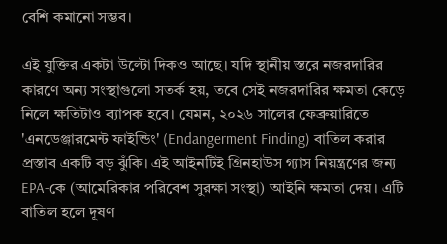বেশি কমানো সম্ভব।

এই যুক্তির একটা উল্টো দিকও আছে। যদি স্থানীয় স্তরে নজরদারির কারণে অন্য সংস্থাগুলো সতর্ক হয়, তবে সেই নজরদারির ক্ষমতা কেড়ে নিলে ক্ষতিটাও ব্যাপক হবে। যেমন, ২০২৬ সালের ফেব্রুয়ারিতে 'এনডেঞ্জারমেন্ট ফাইন্ডিং' (Endangerment Finding) বাতিল করার প্রস্তাব একটি বড় ঝুঁকি। এই আইনটিই গ্রিনহাউস গ্যাস নিয়ন্ত্রণের জন্য EPA-কে (আমেরিকার পরিবেশ সুরক্ষা সংস্থা) আইনি ক্ষমতা দেয়। এটি বাতিল হলে দূষণ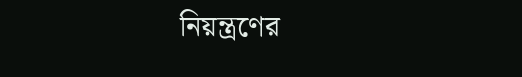নিয়ন্ত্রণের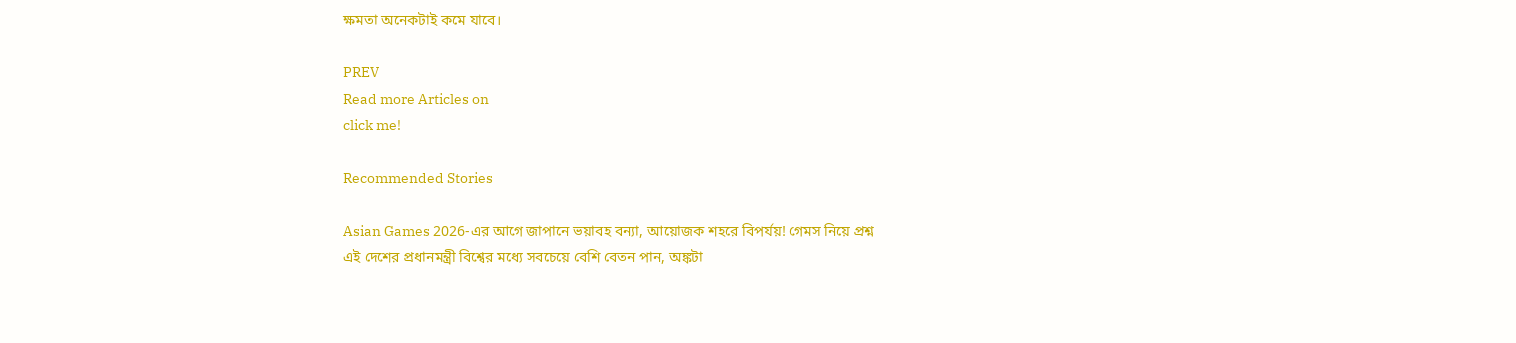ক্ষমতা অনেকটাই কমে যাবে।

PREV
Read more Articles on
click me!

Recommended Stories

Asian Games 2026-এর আগে জাপানে ভয়াবহ বন্যা, আয়োজক শহরে বিপর্যয়! গেমস নিয়ে প্রশ্ন
এই দেশের প্রধানমন্ত্রী বিশ্বের মধ্যে সবচেয়ে বেশি বেতন পান, অঙ্কটা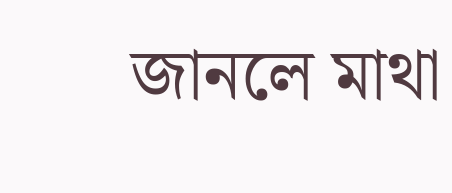জানলে মাথা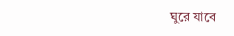ঘুরে যাবে